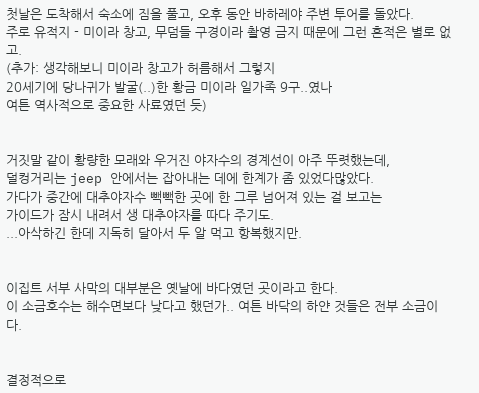첫날은 도착해서 숙소에 짐을 풀고, 오후 동안 바하레야 주변 투어를 돌았다.
주로 유적지 - 미이라 창고, 무덤들 구경이라 촬영 금지 때문에 그런 흔적은 별로 없고.
(추가: 생각해보니 미이라 창고가 허름해서 그렇지
20세기에 당나귀가 발굴(..)한 황금 미이라 일가족 9구..였나
여튼 역사적으로 중요한 사료였던 듯)


거짓말 같이 황량한 모래와 우거진 야자수의 경계선이 아주 뚜렷했는데,
덜컹거리는 jeep 안에서는 잡아내는 데에 한계가 좀 있었다많았다.
가다가 중간에 대추야자수 빽빽한 곳에 한 그루 넘어져 있는 걸 보고는
가이드가 잠시 내려서 생 대추야자를 따다 주기도.
...아삭하긴 한데 지독히 달아서 두 알 먹고 항복했지만.


이집트 서부 사막의 대부분은 옛날에 바다였던 곳이라고 한다.
이 소금호수는 해수면보다 낮다고 했던가.. 여튼 바닥의 하얀 것들은 전부 소금이다.


결정적으로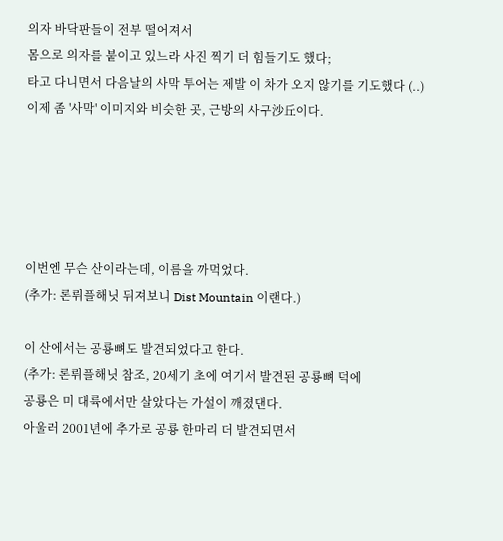의자 바닥판들이 전부 떨어져서
몸으로 의자를 붙이고 있느라 사진 찍기 더 힘들기도 했다;
타고 다니면서 다음날의 사막 투어는 제발 이 차가 오지 않기를 기도했다 (..)
이제 좀 '사막' 이미지와 비슷한 곳, 근방의 사구沙丘이다.





이번엔 무슨 산이라는데, 이름을 까먹었다.
(추가: 론뤼플해닛 뒤져보니 Dist Mountain 이랜다.)

이 산에서는 공룡뼈도 발견되었다고 한다.
(추가: 론뤼플해닛 참조, 20세기 초에 여기서 발견된 공룡뼈 덕에
공룡은 미 대륙에서만 살았다는 가설이 깨졌댄다.
아울러 2001년에 추가로 공룡 한마리 더 발견되면서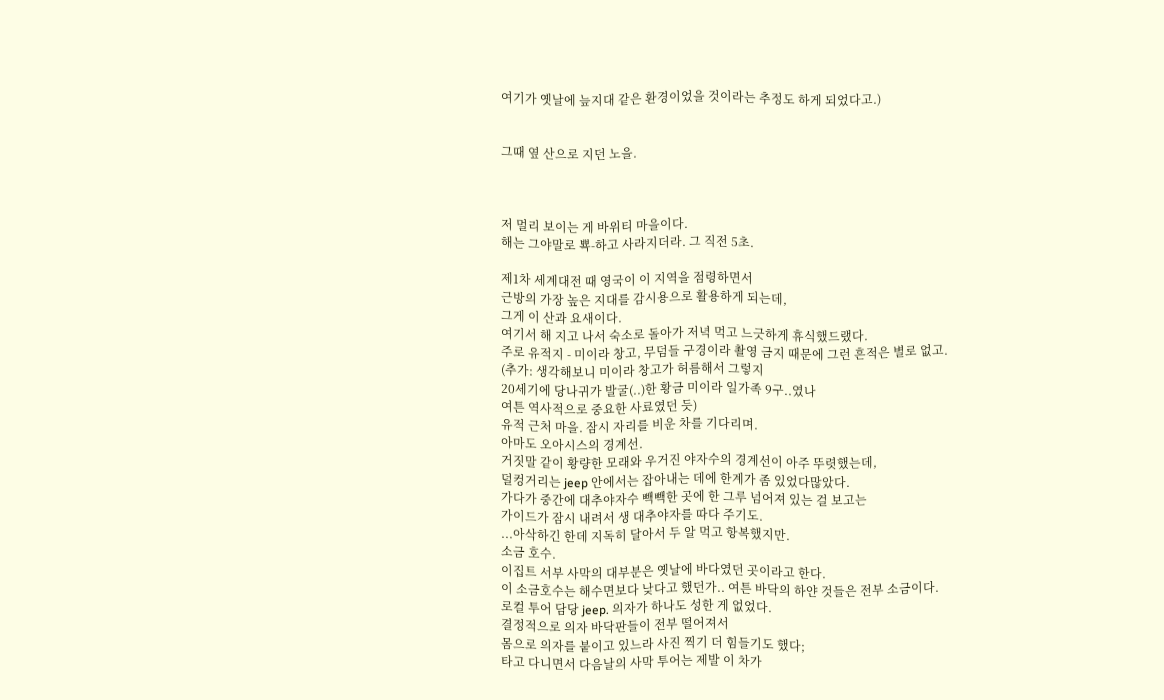여기가 옛날에 늪지대 같은 환경이었을 것이라는 추정도 하게 되었다고.)


그때 옆 산으로 지던 노을.



저 멀리 보이는 게 바위티 마을이다.
해는 그야말로 뾱-하고 사라지더라. 그 직전 5초.

제1차 세계대전 때 영국이 이 지역을 점령하면서
근방의 가장 높은 지대를 감시용으로 활용하게 되는데,
그게 이 산과 요새이다.
여기서 해 지고 나서 숙소로 돌아가 저녁 먹고 느긋하게 휴식했드랬다.
주로 유적지 - 미이라 창고, 무덤들 구경이라 촬영 금지 때문에 그런 흔적은 별로 없고.
(추가: 생각해보니 미이라 창고가 허름해서 그렇지
20세기에 당나귀가 발굴(..)한 황금 미이라 일가족 9구..였나
여튼 역사적으로 중요한 사료였던 듯)
유적 근처 마을. 잠시 자리를 비운 차를 기다리며.
아마도 오아시스의 경계선.
거짓말 같이 황량한 모래와 우거진 야자수의 경계선이 아주 뚜렷했는데,
덜컹거리는 jeep 안에서는 잡아내는 데에 한계가 좀 있었다많았다.
가다가 중간에 대추야자수 빽빽한 곳에 한 그루 넘어져 있는 걸 보고는
가이드가 잠시 내려서 생 대추야자를 따다 주기도.
...아삭하긴 한데 지독히 달아서 두 알 먹고 항복했지만.
소금 호수.
이집트 서부 사막의 대부분은 옛날에 바다였던 곳이라고 한다.
이 소금호수는 해수면보다 낮다고 했던가.. 여튼 바닥의 하얀 것들은 전부 소금이다.
로컬 투어 담당 jeep. 의자가 하나도 성한 게 없었다.
결정적으로 의자 바닥판들이 전부 떨어져서
몸으로 의자를 붙이고 있느라 사진 찍기 더 힘들기도 했다;
타고 다니면서 다음날의 사막 투어는 제발 이 차가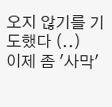오지 않기를 기도했다 (..)
이제 좀 '사막'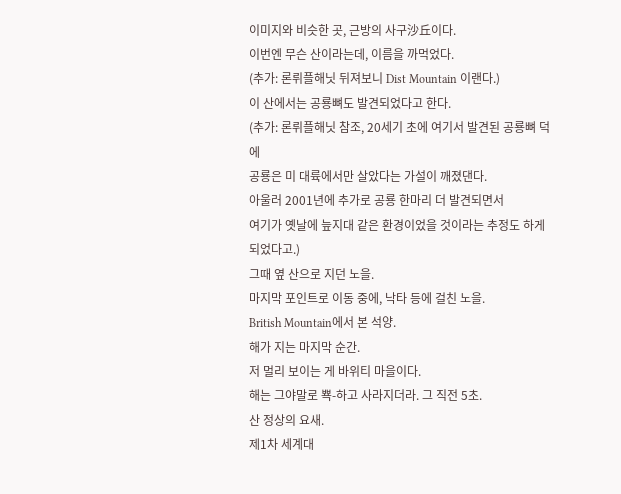이미지와 비슷한 곳, 근방의 사구沙丘이다.
이번엔 무슨 산이라는데, 이름을 까먹었다.
(추가: 론뤼플해닛 뒤져보니 Dist Mountain 이랜다.)
이 산에서는 공룡뼈도 발견되었다고 한다.
(추가: 론뤼플해닛 참조, 20세기 초에 여기서 발견된 공룡뼈 덕에
공룡은 미 대륙에서만 살았다는 가설이 깨졌댄다.
아울러 2001년에 추가로 공룡 한마리 더 발견되면서
여기가 옛날에 늪지대 같은 환경이었을 것이라는 추정도 하게 되었다고.)
그때 옆 산으로 지던 노을.
마지막 포인트로 이동 중에, 낙타 등에 걸친 노을.
British Mountain에서 본 석양.
해가 지는 마지막 순간.
저 멀리 보이는 게 바위티 마을이다.
해는 그야말로 뾱-하고 사라지더라. 그 직전 5초.
산 정상의 요새.
제1차 세계대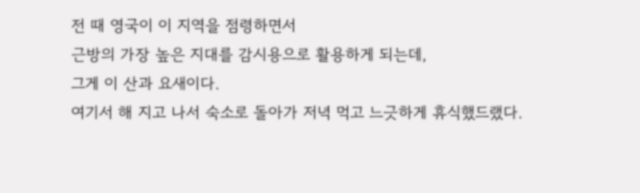전 때 영국이 이 지역을 점령하면서
근방의 가장 높은 지대를 감시용으로 활용하게 되는데,
그게 이 산과 요새이다.
여기서 해 지고 나서 숙소로 돌아가 저녁 먹고 느긋하게 휴식했드랬다.